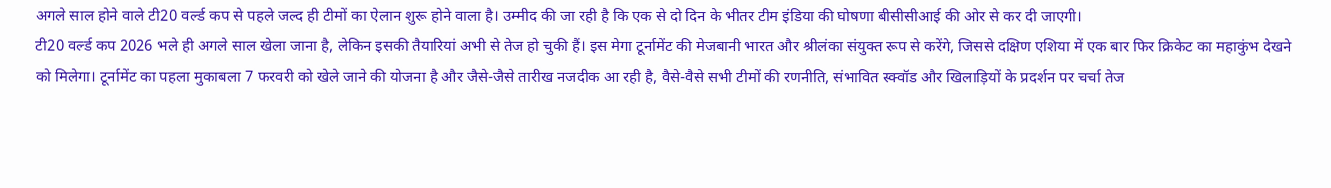अगले साल होने वाले टी20 वर्ल्ड कप से पहले जल्द ही टीमों का ऐलान शुरू होने वाला है। उम्मीद की जा रही है कि एक से दो दिन के भीतर टीम इंडिया की घोषणा बीसीसीआई की ओर से कर दी जाएगी।
टी20 वर्ल्ड कप 2026 भले ही अगले साल खेला जाना है, लेकिन इसकी तैयारियां अभी से तेज हो चुकी हैं। इस मेगा टूर्नामेंट की मेजबानी भारत और श्रीलंका संयुक्त रूप से करेंगे, जिससे दक्षिण एशिया में एक बार फिर क्रिकेट का महाकुंभ देखने को मिलेगा। टूर्नामेंट का पहला मुकाबला 7 फरवरी को खेले जाने की योजना है और जैसे-जैसे तारीख नजदीक आ रही है, वैसे-वैसे सभी टीमों की रणनीति, संभावित स्क्वॉड और खिलाड़ियों के प्रदर्शन पर चर्चा तेज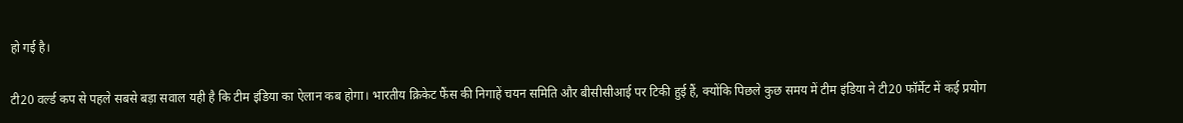हो गई है।

टी20 वर्ल्ड कप से पहले सबसे बड़ा सवाल यही है कि टीम इंडिया का ऐलान कब होगा। भारतीय क्रिकेट फैंस की निगाहें चयन समिति और बीसीसीआई पर टिकी हुई हैं, क्योंकि पिछले कुछ समय में टीम इंडिया ने टी20 फॉर्मेट में कई प्रयोग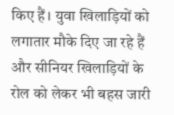किए हैं। युवा खिलाड़ियों को लगातार मौके दिए जा रहे हैं और सीनियर खिलाड़ियों के रोल को लेकर भी बहस जारी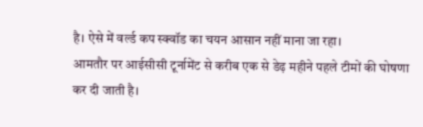है। ऐसे में वर्ल्ड कप स्क्वॉड का चयन आसान नहीं माना जा रहा।
आमतौर पर आईसीसी टूर्नामेंट से करीब एक से डेढ़ महीने पहले टीमों की घोषणा कर दी जाती है।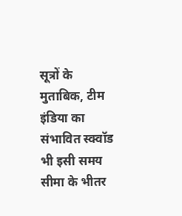सूत्रों के मुताबिक, टीम इंडिया का संभावित स्क्वॉड भी इसी समय सीमा के भीतर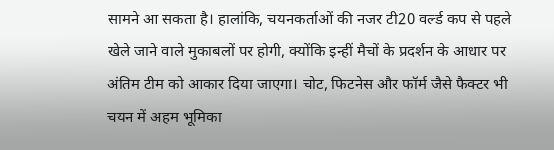सामने आ सकता है। हालांकि, चयनकर्ताओं की नजर टी20 वर्ल्ड कप से पहले खेले जाने वाले मुकाबलों पर होगी, क्योंकि इन्हीं मैचों के प्रदर्शन के आधार पर अंतिम टीम को आकार दिया जाएगा। चोट, फिटनेस और फॉर्म जैसे फैक्टर भी चयन में अहम भूमिका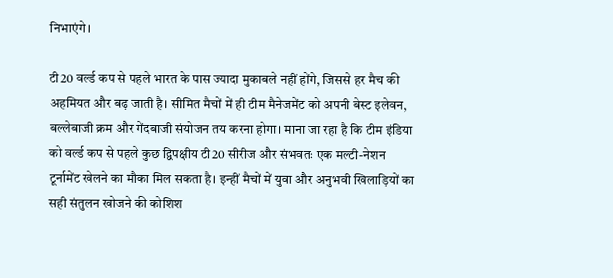निभाएंगे।

टी20 वर्ल्ड कप से पहले भारत के पास ज्यादा मुकाबले नहीं होंगे, जिससे हर मैच की अहमियत और बढ़ जाती है। सीमित मैचों में ही टीम मैनेजमेंट को अपनी बेस्ट इलेवन, बल्लेबाजी क्रम और गेंदबाजी संयोजन तय करना होगा। माना जा रहा है कि टीम इंडिया को वर्ल्ड कप से पहले कुछ द्विपक्षीय टी20 सीरीज और संभवतः एक मल्टी-नेशन टूर्नामेंट खेलने का मौका मिल सकता है। इन्हीं मैचों में युवा और अनुभवी खिलाड़ियों का सही संतुलन खोजने की कोशिश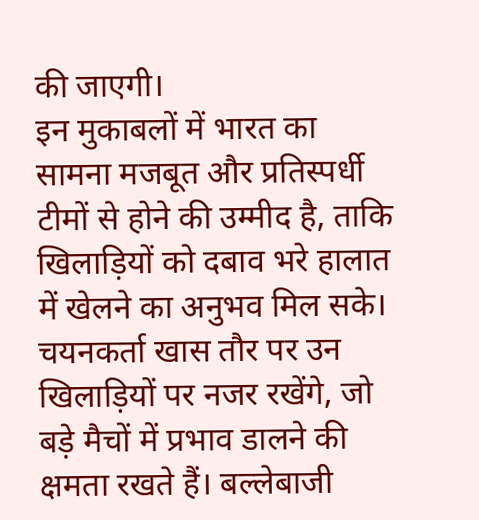की जाएगी।
इन मुकाबलों में भारत का सामना मजबूत और प्रतिस्पर्धी टीमों से होने की उम्मीद है, ताकि खिलाड़ियों को दबाव भरे हालात में खेलने का अनुभव मिल सके। चयनकर्ता खास तौर पर उन खिलाड़ियों पर नजर रखेंगे, जो बड़े मैचों में प्रभाव डालने की क्षमता रखते हैं। बल्लेबाजी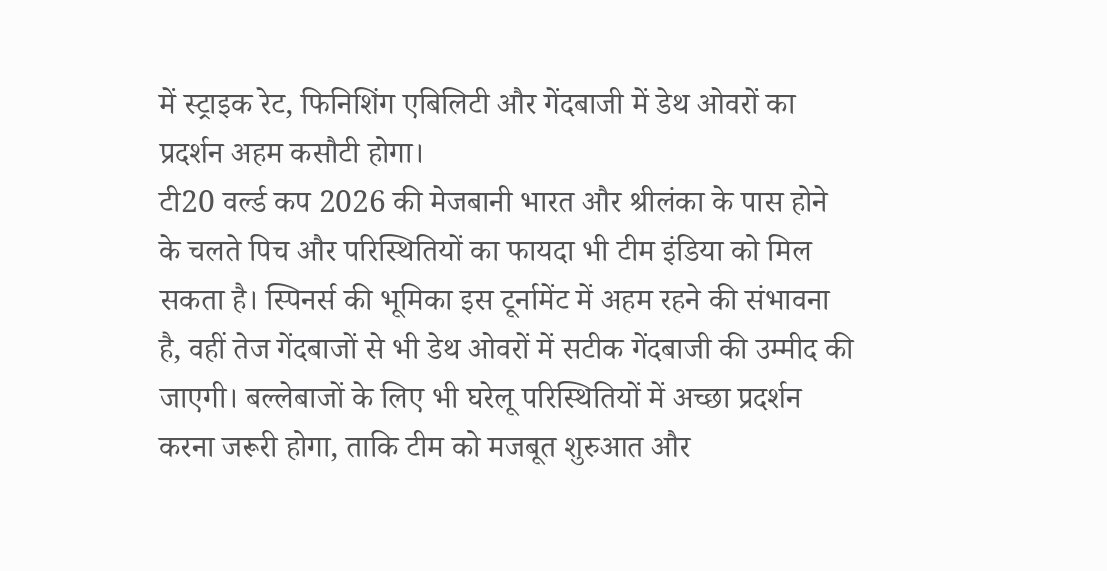में स्ट्राइक रेट, फिनिशिंग एबिलिटी और गेंदबाजी में डेथ ओवरों का प्रदर्शन अहम कसौटी होगा।
टी20 वर्ल्ड कप 2026 की मेजबानी भारत और श्रीलंका के पास होने के चलते पिच और परिस्थितियों का फायदा भी टीम इंडिया को मिल सकता है। स्पिनर्स की भूमिका इस टूर्नामेंट में अहम रहने की संभावना है, वहीं तेज गेंदबाजों से भी डेथ ओवरों में सटीक गेंदबाजी की उम्मीद की जाएगी। बल्लेबाजों के लिए भी घरेलू परिस्थितियों में अच्छा प्रदर्शन करना जरूरी होगा, ताकि टीम को मजबूत शुरुआत और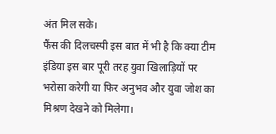अंत मिल सके।
फैंस की दिलचस्पी इस बात में भी है कि क्या टीम इंडिया इस बार पूरी तरह युवा खिलाड़ियों पर भरोसा करेगी या फिर अनुभव और युवा जोश का मिश्रण देखने को मिलेगा।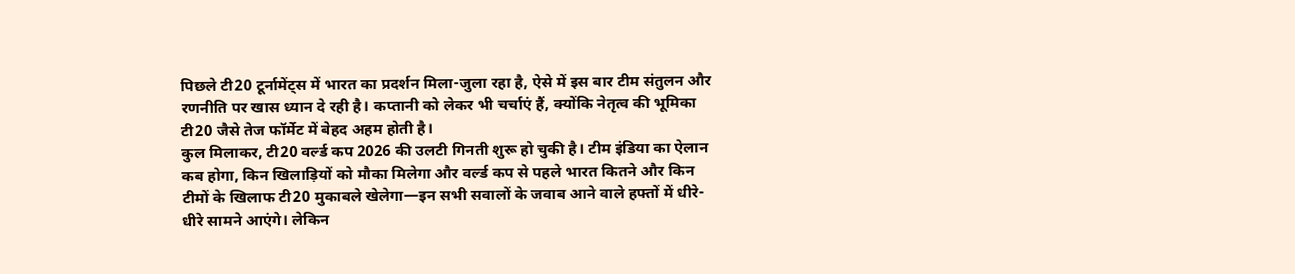पिछले टी20 टूर्नामेंट्स में भारत का प्रदर्शन मिला-जुला रहा है, ऐसे में इस बार टीम संतुलन और रणनीति पर खास ध्यान दे रही है। कप्तानी को लेकर भी चर्चाएं हैं, क्योंकि नेतृत्व की भूमिका टी20 जैसे तेज फॉर्मेट में बेहद अहम होती है।
कुल मिलाकर, टी20 वर्ल्ड कप 2026 की उलटी गिनती शुरू हो चुकी है। टीम इंडिया का ऐलान कब होगा, किन खिलाड़ियों को मौका मिलेगा और वर्ल्ड कप से पहले भारत कितने और किन टीमों के खिलाफ टी20 मुकाबले खेलेगा—इन सभी सवालों के जवाब आने वाले हफ्तों में धीरे-धीरे सामने आएंगे। लेकिन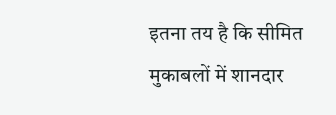इतना तय है कि सीमित मुकाबलों में शानदार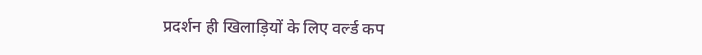प्रदर्शन ही खिलाड़ियों के लिए वर्ल्ड कप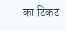का टिकट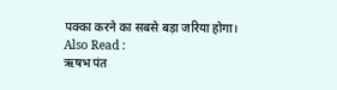पक्का करने का सबसे बड़ा जरिया होगा।
Also Read :
ऋषभ पंत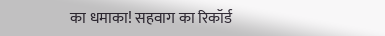का धमाका! सहवाग का रिकॉर्ड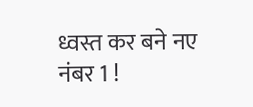ध्वस्त कर बने नए नंबर 1 !